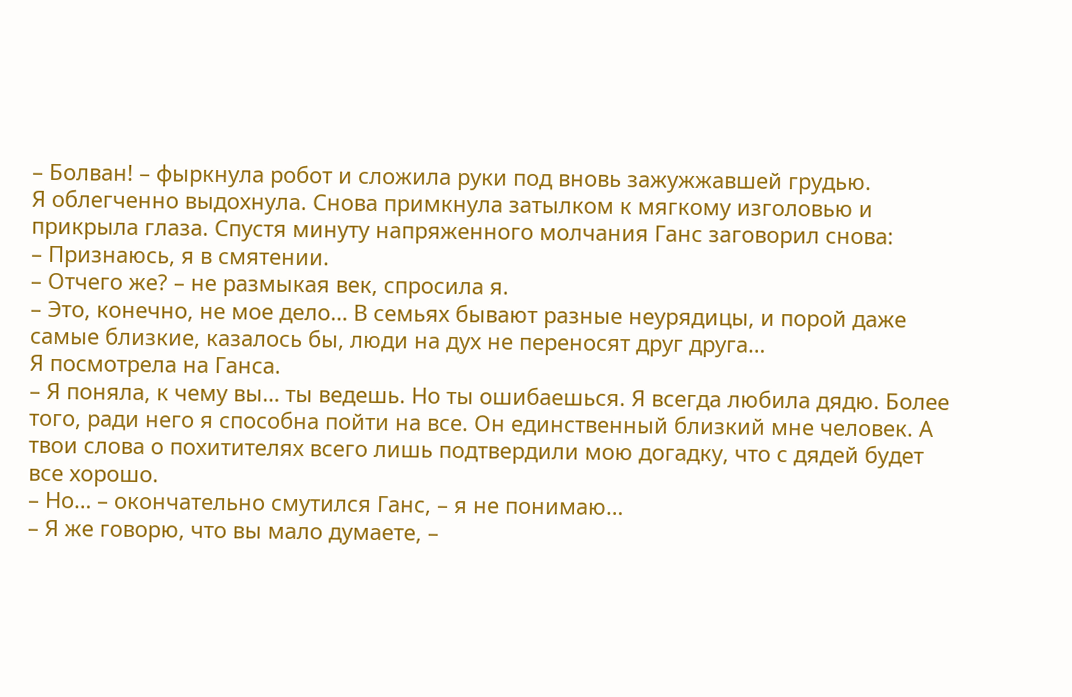– Болван! – фыркнула робот и сложила руки под вновь зажужжавшей грудью.
Я облегченно выдохнула. Снова примкнула затылком к мягкому изголовью и прикрыла глаза. Спустя минуту напряженного молчания Ганс заговорил снова:
– Признаюсь, я в смятении.
– Отчего же? – не размыкая век, спросила я.
– Это, конечно, не мое дело… В семьях бывают разные неурядицы, и порой даже самые близкие, казалось бы, люди на дух не переносят друг друга…
Я посмотрела на Ганса.
– Я поняла, к чему вы… ты ведешь. Но ты ошибаешься. Я всегда любила дядю. Более того, ради него я способна пойти на все. Он единственный близкий мне человек. А твои слова о похитителях всего лишь подтвердили мою догадку, что с дядей будет все хорошо.
– Но… – окончательно смутился Ганс, – я не понимаю…
– Я же говорю, что вы мало думаете, –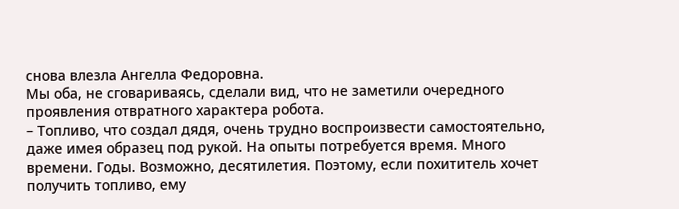снова влезла Ангелла Федоровна.
Мы оба, не сговариваясь, сделали вид, что не заметили очередного проявления отвратного характера робота.
– Топливо, что создал дядя, очень трудно воспроизвести самостоятельно, даже имея образец под рукой. На опыты потребуется время. Много времени. Годы. Возможно, десятилетия. Поэтому, если похититель хочет получить топливо, ему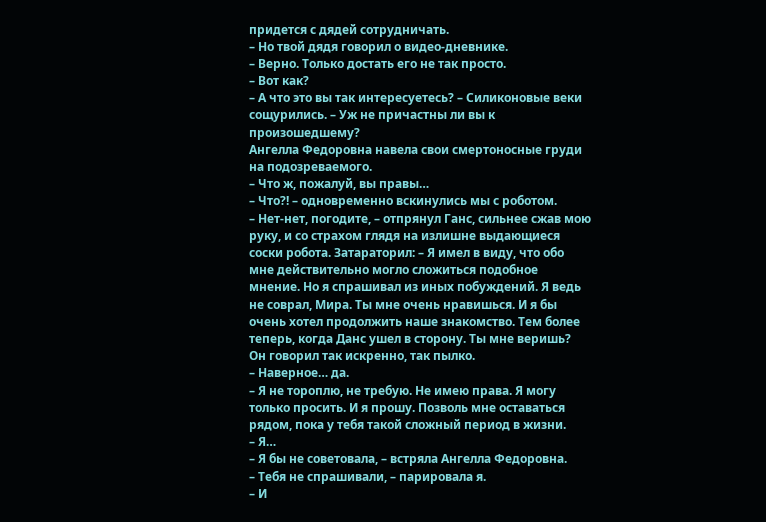придется с дядей сотрудничать.
– Но твой дядя говорил о видео-дневнике.
– Верно. Только достать его не так просто.
– Вот как?
– А что это вы так интересуетесь? – Силиконовые веки сощурились. – Уж не причастны ли вы к произошедшему?
Ангелла Федоровна навела свои смертоносные груди на подозреваемого.
– Что ж, пожалуй, вы правы…
– Что?! – одновременно вскинулись мы с роботом.
– Нет-нет, погодите, – отпрянул Ганс, сильнее сжав мою руку, и со страхом глядя на излишне выдающиеся соски робота. Затараторил: – Я имел в виду, что обо мне действительно могло сложиться подобное мнение. Но я спрашивал из иных побуждений. Я ведь не соврал, Мира. Ты мне очень нравишься. И я бы очень хотел продолжить наше знакомство. Тем более теперь, когда Данс ушел в сторону. Ты мне веришь?
Он говорил так искренно, так пылко.
– Наверное… да.
– Я не тороплю, не требую. Не имею права. Я могу только просить. И я прошу. Позволь мне оставаться рядом, пока у тебя такой сложный период в жизни.
– Я…
– Я бы не советовала, – встряла Ангелла Федоровна.
– Тебя не спрашивали, – парировала я.
– И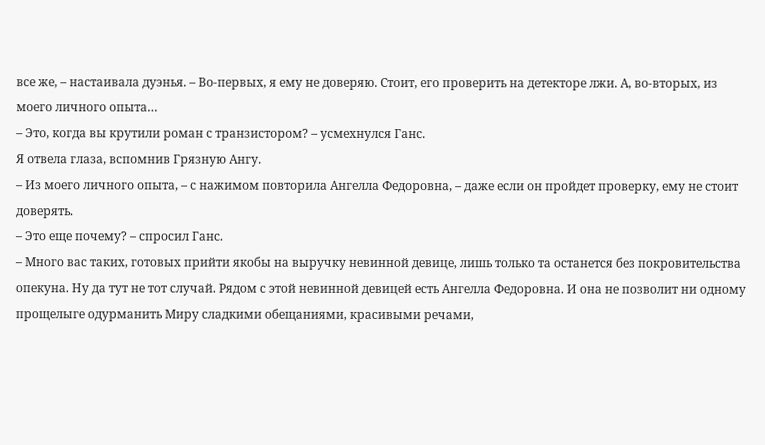все же, – настаивала дуэнья. – Во-первых, я ему не доверяю. Стоит, его проверить на детекторе лжи. А, во-вторых, из моего личного опыта…
– Это, когда вы крутили роман с транзистором? – усмехнулся Ганс.
Я отвела глаза, вспомнив Грязную Ангу.
– Из моего личного опыта, – с нажимом повторила Ангелла Федоровна, – даже если он пройдет проверку, ему не стоит доверять.
– Это еще почему? – спросил Ганс.
– Много вас таких, готовых прийти якобы на выручку невинной девице, лишь только та останется без покровительства опекуна. Ну да тут не тот случай. Рядом с этой невинной девицей есть Ангелла Федоровна. И она не позволит ни одному прощелыге одурманить Миру сладкими обещаниями, красивыми речами,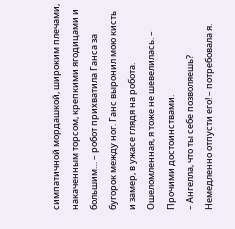симпатичной мордашкой, широким плечами, накаченным торсом, крепкими ягодицами и большим… – робот прихватила Ганса за бугорок между ног. Ганс выронил мою кисть и замер, в ужасе глядя на робота. Ошеломленная, я тоже не шевелилась. – Прочими достоинствами.
– Ангелла, что ты себе позволяешь? Немедленно отпусти его! – потребовала я.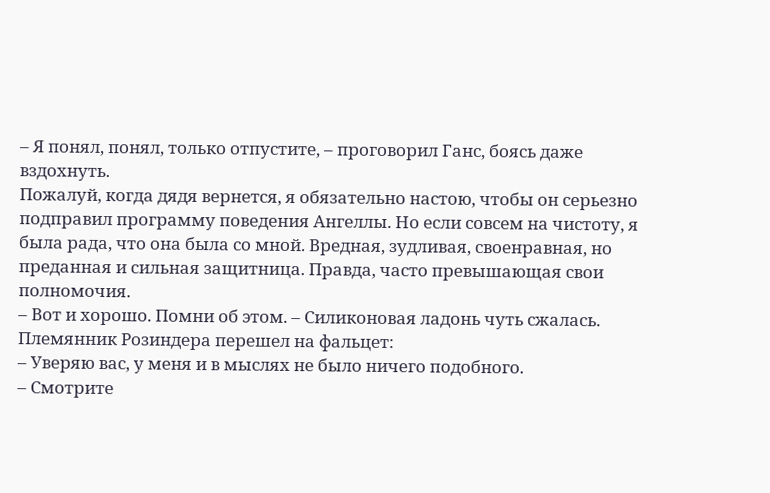– Я понял, понял, только отпустите, – проговорил Ганс, боясь даже вздохнуть.
Пожалуй, когда дядя вернется, я обязательно настою, чтобы он серьезно подправил программу поведения Ангеллы. Но если совсем на чистоту, я была рада, что она была со мной. Вредная, зудливая, своенравная, но преданная и сильная защитница. Правда, часто превышающая свои полномочия.
– Вот и хорошо. Помни об этом. – Силиконовая ладонь чуть сжалась.
Племянник Розиндера перешел на фальцет:
– Уверяю вас, у меня и в мыслях не было ничего подобного.
– Смотрите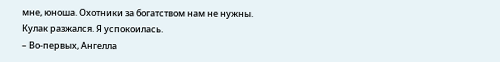мне, юноша. Охотники за богатством нам не нужны.
Кулак разжался. Я успокоилась.
– Во-первых, Ангелла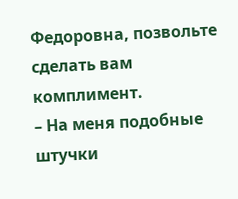Федоровна, позвольте сделать вам комплимент.
– На меня подобные штучки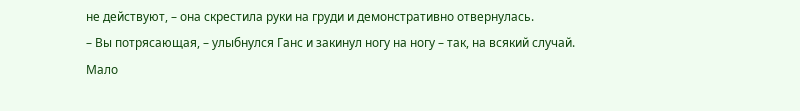не действуют, – она скрестила руки на груди и демонстративно отвернулась.
– Вы потрясающая, – улыбнулся Ганс и закинул ногу на ногу – так, на всякий случай. Мало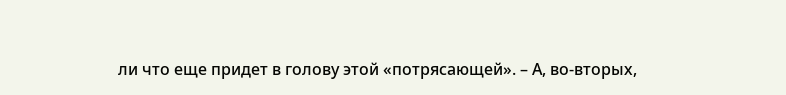ли что еще придет в голову этой «потрясающей». – А, во-вторых,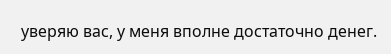уверяю вас, у меня вполне достаточно денег.